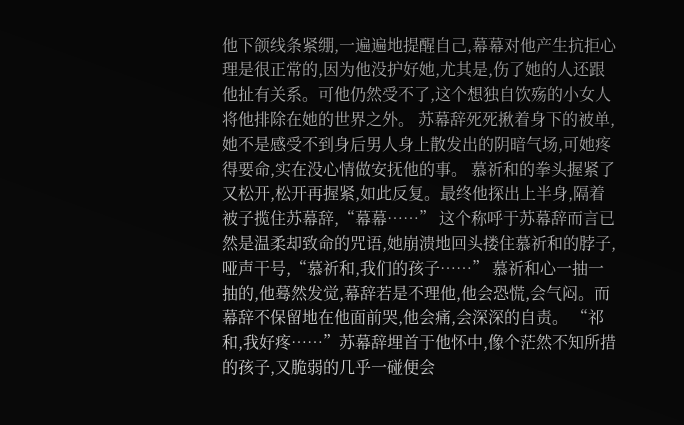他下颌线条紧绷,一遍遍地提醒自己,幕幕对他产生抗拒心理是很正常的,因为他没护好她,尤其是,伤了她的人还跟他扯有关系。可他仍然受不了,这个想独自饮殇的小女人将他排除在她的世界之外。 苏幕辞死死揪着身下的被单,她不是感受不到身后男人身上散发出的阴暗气场,可她疼得要命,实在没心情做安抚他的事。 慕祈和的拳头握紧了又松开,松开再握紧,如此反复。最终他探出上半身,隔着被子揽住苏幕辞,“幕幕……” 这个称呼于苏幕辞而言已然是温柔却致命的咒语,她崩溃地回头搂住慕祈和的脖子,哑声干号,“慕祈和,我们的孩子……” 慕祈和心一抽一抽的,他蓦然发觉,幕辞若是不理他,他会恐慌,会气闷。而幕辞不保留地在他面前哭,他会痛,会深深的自责。 “祁和,我好疼……”苏幕辞埋首于他怀中,像个茫然不知所措的孩子,又脆弱的几乎一碰便会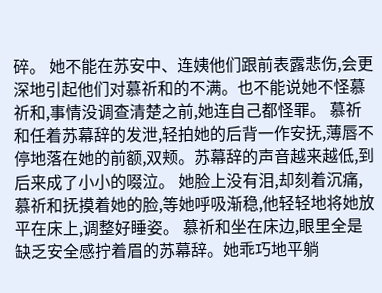碎。 她不能在苏安中、连姨他们跟前表露悲伤,会更深地引起他们对慕祈和的不满。也不能说她不怪慕祈和,事情没调查清楚之前,她连自己都怪罪。 慕祈和任着苏幕辞的发泄,轻拍她的后背一作安抚,薄唇不停地落在她的前额,双颊。苏幕辞的声音越来越低,到后来成了小小的啜泣。 她脸上没有泪,却刻着沉痛,慕祈和抚摸着她的脸,等她呼吸渐稳,他轻轻地将她放平在床上,调整好睡姿。 慕祈和坐在床边,眼里全是缺乏安全感拧着眉的苏幕辞。她乖巧地平躺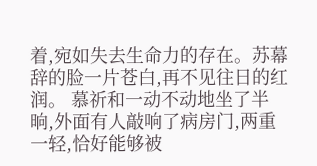着,宛如失去生命力的存在。苏幕辞的脸一片苍白,再不见往日的红润。 慕祈和一动不动地坐了半晌,外面有人敲响了病房门,两重一轻,恰好能够被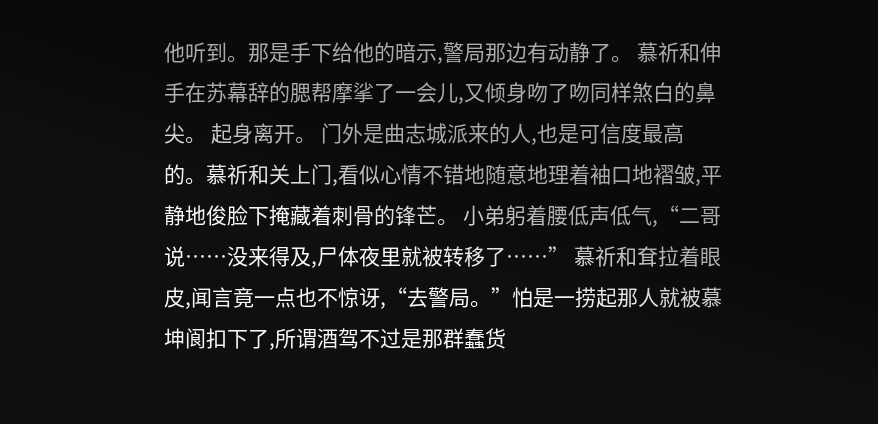他听到。那是手下给他的暗示,警局那边有动静了。 慕祈和伸手在苏幕辞的腮帮摩挲了一会儿,又倾身吻了吻同样煞白的鼻尖。 起身离开。 门外是曲志城派来的人,也是可信度最高的。慕祈和关上门,看似心情不错地随意地理着袖口地褶皱,平静地俊脸下掩藏着刺骨的锋芒。 小弟躬着腰低声低气,“二哥说……没来得及,尸体夜里就被转移了……” 慕祈和耷拉着眼皮,闻言竟一点也不惊讶,“去警局。”怕是一捞起那人就被慕坤阆扣下了,所谓酒驾不过是那群蠢货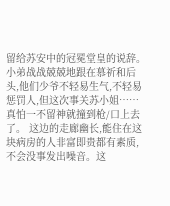留给苏安中的冠冕堂皇的说辞。 小弟战战兢兢地跟在慕祈和后头,他们少爷不轻易生气,不轻易惩罚人,但这次事关苏小姐……真怕一不留神就撞到枪/口上去了。 这边的走廊幽长,能住在这块病房的人非富即贵都有素质,不会没事发出噪音。这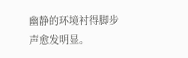幽静的环境衬得脚步声愈发明显。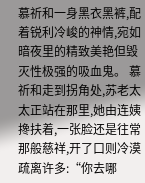慕祈和一身黑衣黑裤,配着锐利冷峻的神情,宛如暗夜里的精致美艳但毁灭性极强的吸血鬼。 慕祈和走到拐角处,苏老太太正站在那里,她由连姨搀扶着,一张脸还是往常那般慈祥,开了口则冷漠疏离许多:“你去哪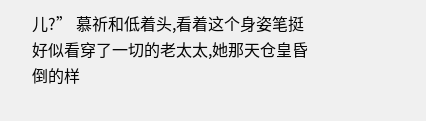儿?” 慕祈和低着头,看着这个身姿笔挺好似看穿了一切的老太太,她那天仓皇昏倒的样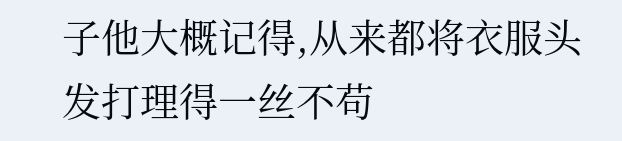子他大概记得,从来都将衣服头发打理得一丝不苟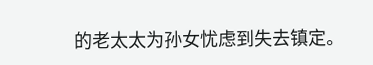的老太太为孙女忧虑到失去镇定。